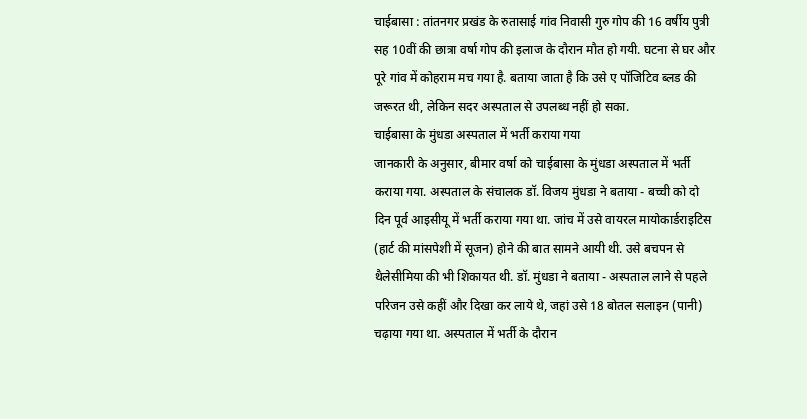चाईबासा : तांतनगर प्रखंड के रुतासाई गांव निवासी गुरु गोप की 16 वर्षीय पुत्री सह 10वीं की छात्रा वर्षा गोप की इलाज के दौरान मौत हो गयी. घटना से घर और पूरे गांव में कोहराम मच गया है. बताया जाता है कि उसे ए पॉजिटिव ब्लड की जरूरत थी, लेकिन सदर अस्पताल से उपलब्ध नहीं हो सका.
चाईबासा के मुंधडा अस्पताल में भर्ती कराया गया
जानकारी के अनुसार, बीमार वर्षा को चाईबासा के मुंधडा अस्पताल में भर्ती कराया गया. अस्पताल के संचालक डॉ. विजय मुंधडा ने बताया - बच्ची को दो दिन पूर्व आइसीयू में भर्ती कराया गया था. जांच में उसे वायरल मायोकार्डराइटिस (हार्ट की मांसपेशी में सूजन) होने की बात सामने आयी थी. उसे बचपन से थैलेसीमिया की भी शिकायत थी. डॉ. मुंधडा ने बताया - अस्पताल लाने से पहले परिजन उसे कहीं और दिखा कर लाये थे, जहां उसे 18 बोतल सलाइन (पानी) चढ़ाया गया था. अस्पताल में भर्ती के दौरान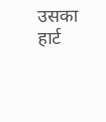उसका हार्ट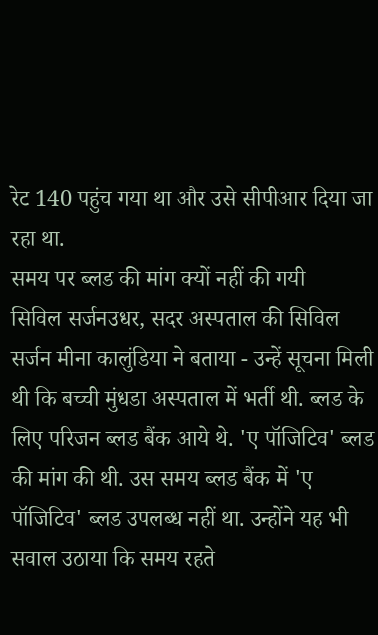रेट 140 पहुंच गया था और उसे सीपीआर दिया जा रहा था.
समय पर ब्लड की मांग क्यों नहीं की गयी
सिविल सर्जनउधर, सदर अस्पताल की सिविल सर्जन मीना कालुंडिया ने बताया - उन्हें सूचना मिली थी कि बच्ची मुंधडा अस्पताल में भर्ती थी. ब्लड के लिए परिजन ब्लड बैंक आये थे. 'ए पॉजिटिव' ब्लड की मांग की थी. उस समय ब्लड बैंक में 'ए पॉजिटिव' ब्लड उपलब्ध नहीं था. उन्होंने यह भी सवाल उठाया कि समय रहते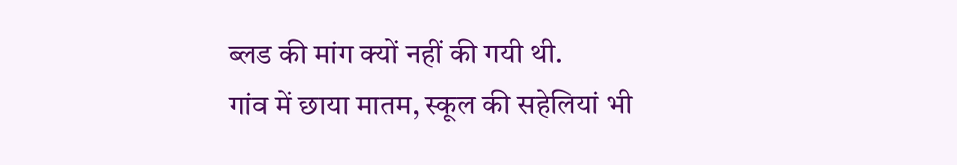ब्लड की मांग क्यों नहीं की गयी थी.
गांव में छाया मातम, स्कूल की सहेलियां भी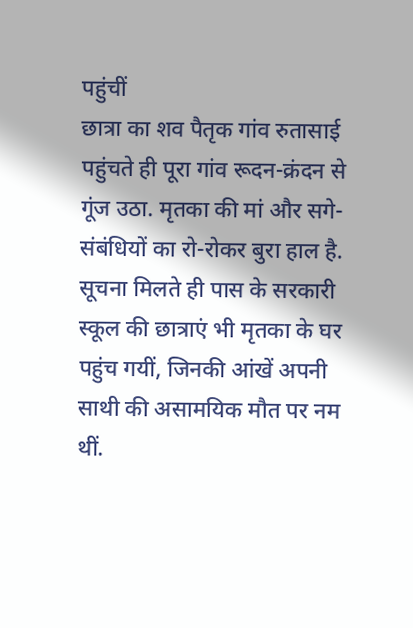पहुंचीं
छात्रा का शव पैतृक गांव रुतासाई पहुंचते ही पूरा गांव रूदन-क्रंदन से गूंज उठा. मृतका की मां और सगे-संबंधियों का रो-रोकर बुरा हाल है. सूचना मिलते ही पास के सरकारी स्कूल की छात्राएं भी मृतका के घर पहुंच गयीं, जिनकी आंखें अपनी साथी की असामयिक मौत पर नम थीं.